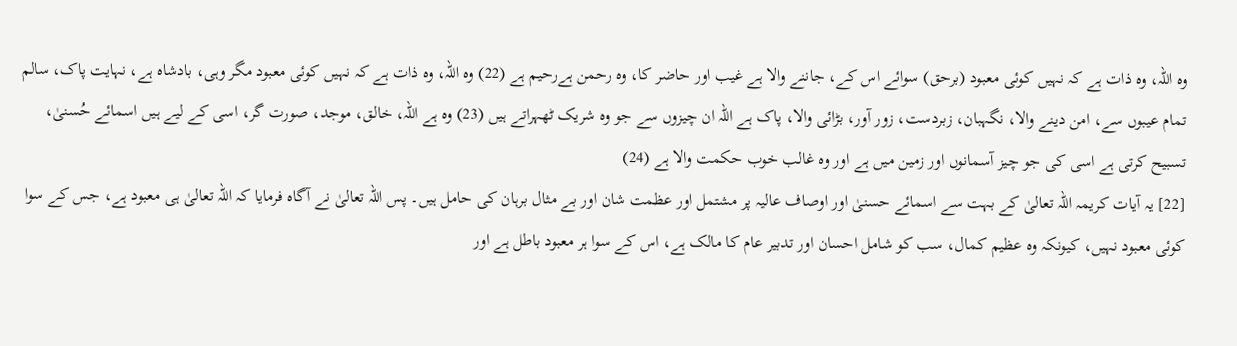وہ اللہ، وہ ذات ہے کہ نہیں کوئی معبود (برحق) سوائے اس کے، جاننے والا ہے غیب اور حاضر کا، وہ رحمن ہےرحیم ہے (22) وہ اللہ، وہ ذات ہے کہ نہیں کوئی معبود مگر وہی، بادشاہ ہے، نہایت پاک، سالم تمام عیبوں سے، امن دینے والا، نگہبان، زبردست، زور آور، بڑائی والا، پاک ہے اللہ ان چیزوں سے جو وہ شریک ٹھہراتے ہیں (23) وہ ہے اللہ، خالق، موجد، صورت گر، اسی کے لیے ہیں اسمائے حُسنیٰ، تسبیح کرتی ہے اسی کی جو چیز آسمانوں اور زمین میں ہے اور وہ غالب خوب حکمت والا ہے (24)
[22] یہ آیات کریمہ اللہ تعالیٰ کے بہت سے اسمائے حسنیٰ اور اوصاف عالیہ پر مشتمل اور عظمت شان اور بے مثال برہان کی حامل ہیں۔ پس اللہ تعالیٰ نے آگاہ فرمایا کہ اللہ تعالیٰ ہی معبود ہے، جس کے سوا کوئی معبود نہیں، کیونکہ وہ عظیم کمال، سب کو شامل احسان اور تدبیر عام کا مالک ہے، اس کے سوا ہر معبود باطل ہے اور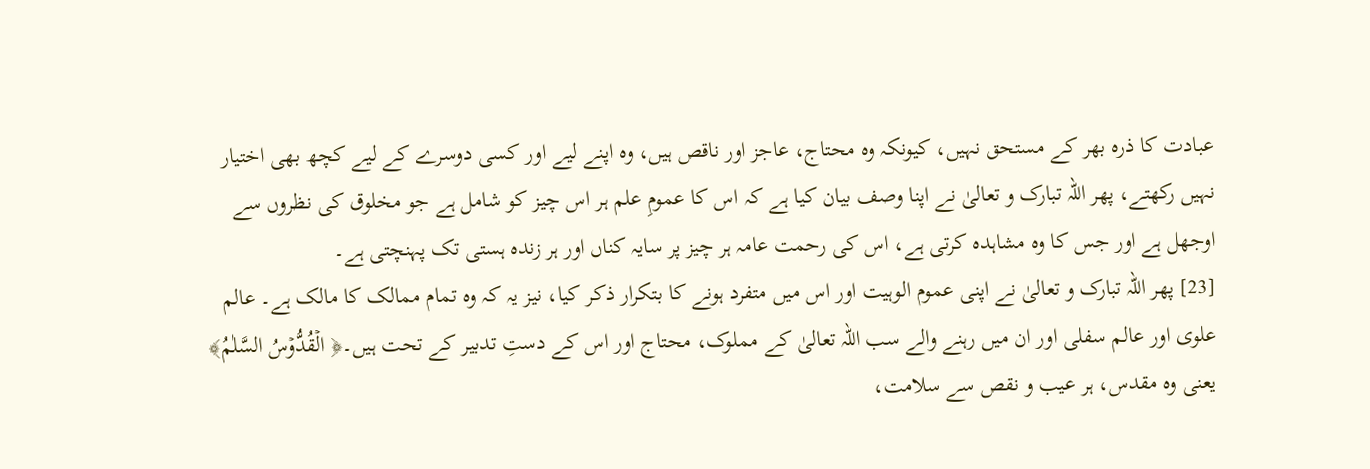عبادت کا ذرہ بھر کے مستحق نہیں، کیونکہ وہ محتاج، عاجز اور ناقص ہیں، وہ اپنے لیے اور کسی دوسرے کے لیے کچھ بھی اختیار نہیں رکھتے، پھر اللہ تبارک و تعالیٰ نے اپنا وصف بیان کیا ہے کہ اس کا عمومِ علم ہر اس چیز کو شامل ہے جو مخلوق کی نظروں سے اوجھل ہے اور جس کا وہ مشاہدہ کرتی ہے، اس کی رحمت عامہ ہر چیز پر سایہ کناں اور ہر زندہ ہستی تک پہنچتی ہے۔
[23] پھر اللہ تبارک و تعالیٰ نے اپنی عموم الوہیت اور اس میں متفرد ہونے کا بتکرار ذکر کیا، نیز یہ کہ وہ تمام ممالک کا مالک ہے۔ عالم علوی اور عالم سفلی اور ان میں رہنے والے سب اللہ تعالیٰ کے مملوک، محتاج اور اس کے دستِ تدبیر کے تحت ہیں۔﴿ الۡقُدُّوۡسُ السَّلٰمُ﴾ یعنی وہ مقدس، ہر عیب و نقص سے سلامت،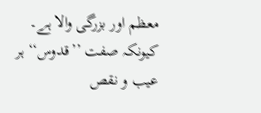معظم اور بزرگی والا ہے۔ کیونکہ صفت ’’قدوس‘‘ ہر عیب و نقص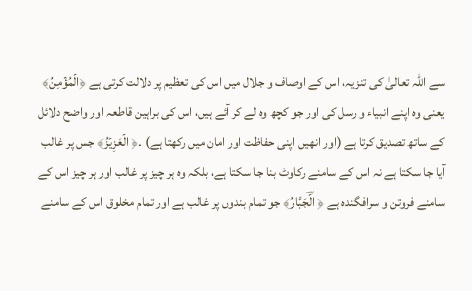سے اللہ تعالیٰ کی تنزیہ، اس کے اوصاف و جلال میں اس کی تعظیم پر دلالت کرتی ہے ﴿الۡمُؤۡمِنُ﴾ یعنی وہ اپنے انبیاء و رسل کی اور جو کچھ وہ لے کر آئے ہیں، اس کی براہین قاطعہ اور واضح دلائل کے ساتھ تصدیق کرتا ہے (اور انھیں اپنی حفاظت اور امان میں رکھتا ہے) ۔﴿ الۡعَزِيۡزُ﴾ جس پر غالب آیا جا سکتا ہے نہ اس کے سامنے رکاوٹ بنا جا سکتا ہے، بلکہ وہ ہر چیز پر غالب اور ہر چیز اس کے سامنے فروتن و سرافگندہ ہے ﴿ الۡؔجَبَّارُ﴾ جو تمام بندوں پر غالب ہے اور تمام مخلوق اس کے سامنے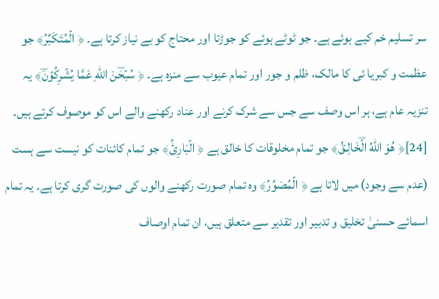سر تسلیم خم کیے ہوئے ہے۔ جو ٹوٹے ہوئے کو جوڑتا اور محتاج کو بے نیاز کرتا ہے۔ ﴿ الۡمُتَكَبِّرُ﴾ جو عظمت و کبریا ئی کا مالک، ظلم و جور اور تمام عیوب سے منزہ ہے۔ ﴿ سُبۡحٰؔنَ اللّٰهِ عَمَّا يُشۡرِكُوۡنَؔ﴾ یہ تنزیہ عام ہے، ہر اس وصف سے جس سے شرک کرنے اور عناد رکھنے والے اس کو موصوف کرتے ہیں۔
[24]﴿ هُوَ اللّٰهُ الۡؔخَالِـقُ﴾ جو تمام مخلوقات کا خالق ہے ﴿ الۡبَارِئُ﴾ جو تمام کائنات کو نیست سے ہست (عدم سے وجود) میں لاتا ہے ﴿ الۡمُصَوِّرُ﴾ وہ تمام صورت رکھنے والوں کی صورت گری کرتا ہے۔ یہ تمام اسمائے حسنیٰ تخلیق و تدبیر اور تقدیر سے متعلق ہیں، ان تمام اوصاف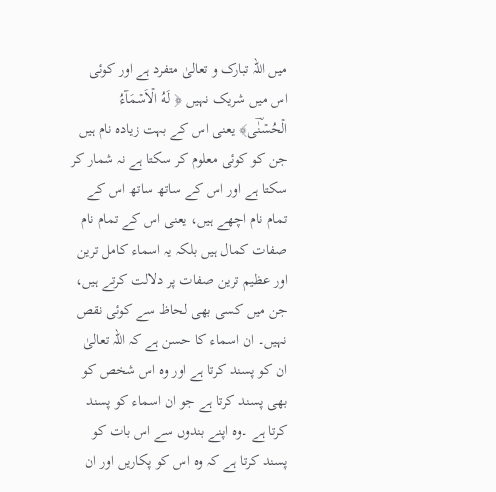میں اللہ تبارک و تعالیٰ متفرد ہے اور کوئی اس میں شریک نہیں ﴿ لَهُ الۡاَسۡمَآءُ الۡحُسۡنٰؔى﴾ یعنی اس کے بہت زیادہ نام ہیں جن کو کوئی معلوم کر سکتا ہے نہ شمار کر سکتا ہے اور اس کے ساتھ ساتھ اس کے تمام نام اچھے ہیں، یعنی اس کے تمام نام صفات کمال ہیں بلکہ یہ اسماء کامل ترین اور عظیم ترین صفات پر دلالت کرتے ہیں، جن میں کسی بھی لحاظ سے کوئی نقص نہیں۔ ان اسماء کا حسن ہے کہ اللہ تعالیٰ ان کو پسند کرتا ہے اور وہ اس شخص کو بھی پسند کرتا ہے جو ان اسماء کو پسند کرتا ہے ۔وہ اپنے بندوں سے اس بات کو پسند کرتا ہے کہ وہ اس کو پکاریں اور ان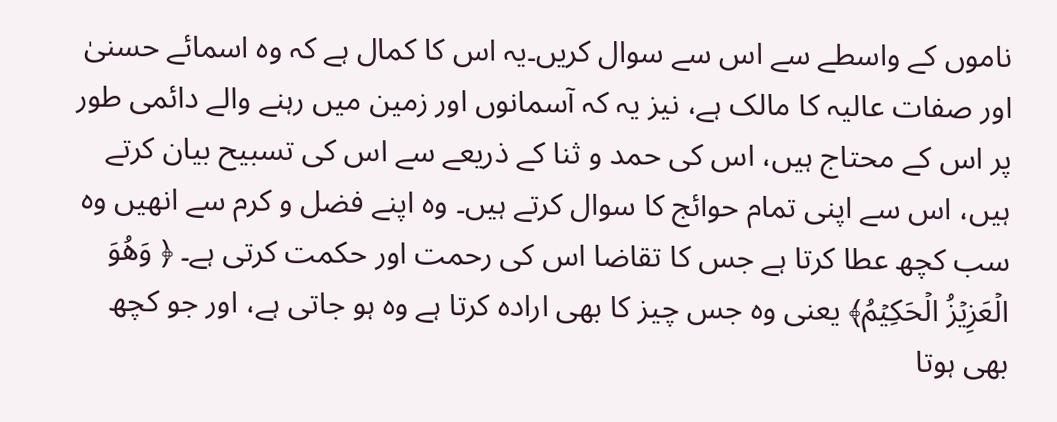ناموں کے واسطے سے اس سے سوال کریں۔یہ اس کا کمال ہے کہ وہ اسمائے حسنیٰ اور صفات عالیہ کا مالک ہے، نیز یہ کہ آسمانوں اور زمین میں رہنے والے دائمی طور پر اس کے محتاج ہیں، اس کی حمد و ثنا کے ذریعے سے اس کی تسبیح بیان کرتے ہیں، اس سے اپنی تمام حوائج کا سوال کرتے ہیں۔ وہ اپنے فضل و کرم سے انھیں وہ سب کچھ عطا کرتا ہے جس کا تقاضا اس کی رحمت اور حکمت کرتی ہے۔ ﴿ وَهُوَ الۡعَزِيۡزُ الۡحَكِيۡمُ﴾ یعنی وہ جس چیز کا بھی ارادہ کرتا ہے وہ ہو جاتی ہے، اور جو کچھ بھی ہوتا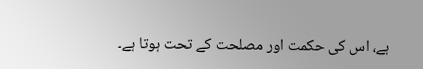ہے، اس کی حکمت اور مصلحت کے تحت ہوتا ہے۔